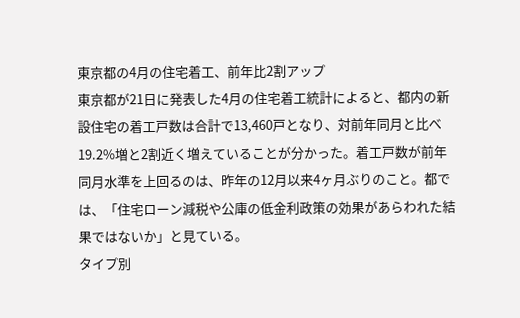東京都の4月の住宅着工、前年比2割アップ
東京都が21日に発表した4月の住宅着工統計によると、都内の新設住宅の着工戸数は合計で13,460戸となり、対前年同月と比べ19.2%増と2割近く増えていることが分かった。着工戸数が前年同月水準を上回るのは、昨年の12月以来4ヶ月ぶりのこと。都では、「住宅ローン減税や公庫の低金利政策の効果があらわれた結果ではないか」と見ている。
タイプ別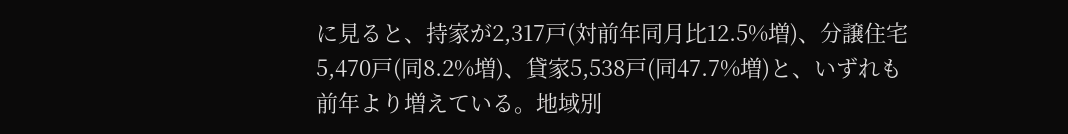に見ると、持家が2,317戸(対前年同月比12.5%増)、分譲住宅5,470戸(同8.2%増)、貸家5,538戸(同47.7%増)と、いずれも前年より増えている。地域別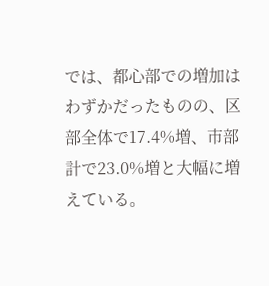では、都心部での増加はわずかだったものの、区部全体で17.4%増、市部計で23.0%増と大幅に増えている。